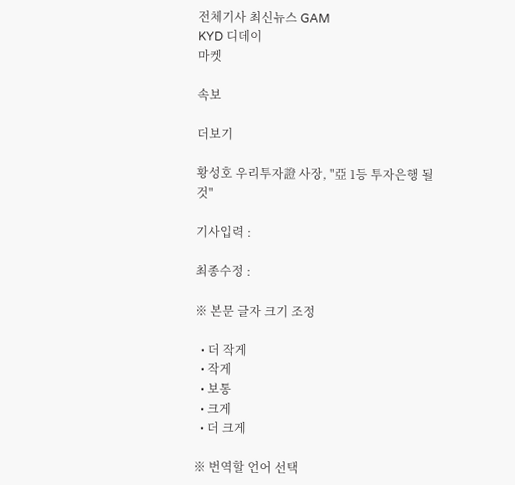전체기사 최신뉴스 GAM
KYD 디데이
마켓

속보

더보기

황성호 우리투자證 사장, "亞 1등 투자은행 될 것"

기사입력 :

최종수정 :

※ 본문 글자 크기 조정

  • 더 작게
  • 작게
  • 보통
  • 크게
  • 더 크게

※ 번역할 언어 선택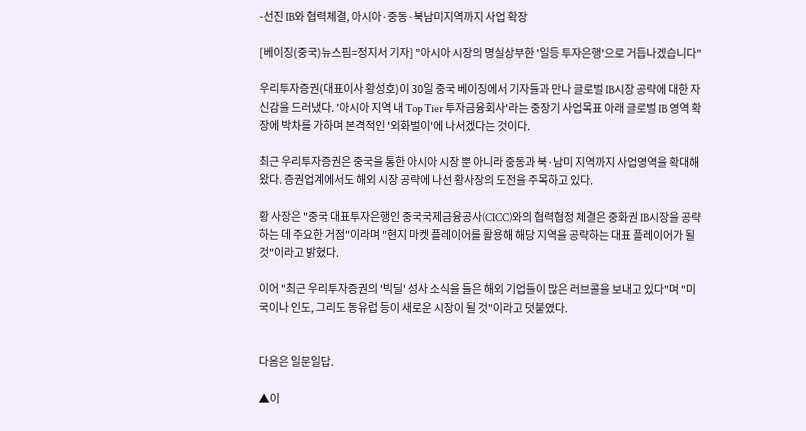-선진 IB와 협력체결, 아시아·중동·북남미지역까지 사업 확장

[베이징(중국)뉴스핌=정지서 기자] "아시아 시장의 명실상부한 '일등 투자은행'으로 거듭나겠습니다"

우리투자증권(대표이사 황성호)이 30일 중국 베이징에서 기자들과 만나 글로벌 IB시장 공략에 대한 자신감을 드러냈다. '아시아 지역 내 Top Tier 투자금융회사'라는 중장기 사업목표 아래 글로벌 IB 영역 확장에 박차를 가하며 본격적인 '외화벌이'에 나서겠다는 것이다.

최근 우리투자증권은 중국을 통한 아시아 시장 뿐 아니라 중동과 북·남미 지역까지 사업영역을 확대해 왔다. 증권업계에서도 해외 시장 공략에 나선 황사장의 도전을 주목하고 있다.

황 사장은 "중국 대표투자은행인 중국국제금융공사(CICC)와의 협력협정 체결은 중화권 IB시장을 공략하는 데 주요한 거점"이라며 "현지 마켓 플레이어를 활용해 해당 지역을 공략하는 대표 플레이어가 될 것"이라고 밝혔다.

이어 "최근 우리투자증권의 '빅딜' 성사 소식을 들은 해외 기업들이 많은 러브콜을 보내고 있다"며 "미국이나 인도, 그리도 동유럽 등이 새로운 시장이 될 것"이라고 덧붙였다.


다음은 일문일답.

▲이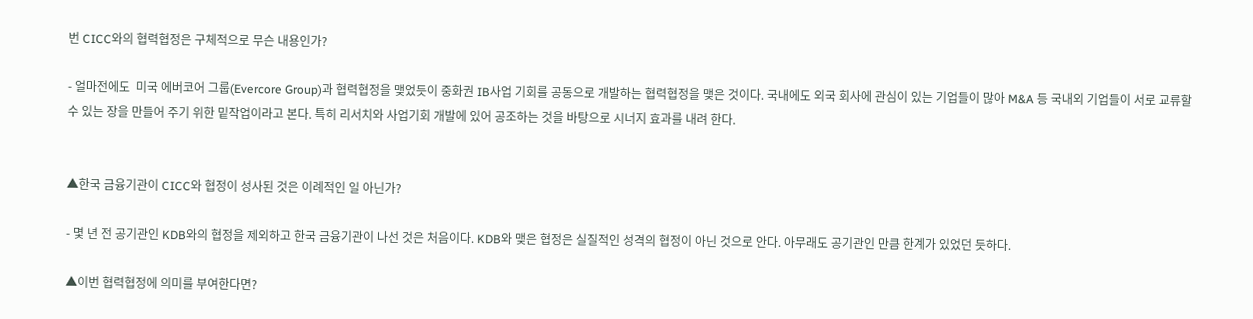번 CICC와의 협력협정은 구체적으로 무슨 내용인가?

- 얼마전에도  미국 에버코어 그룹(Evercore Group)과 협력협정을 맺었듯이 중화권 IB사업 기회를 공동으로 개발하는 협력협정을 맺은 것이다. 국내에도 외국 회사에 관심이 있는 기업들이 많아 M&A 등 국내외 기업들이 서로 교류할 수 있는 장을 만들어 주기 위한 밑작업이라고 본다. 특히 리서치와 사업기회 개발에 있어 공조하는 것을 바탕으로 시너지 효과를 내려 한다.


▲한국 금융기관이 CICC와 협정이 성사된 것은 이례적인 일 아닌가?

- 몇 년 전 공기관인 KDB와의 협정을 제외하고 한국 금융기관이 나선 것은 처음이다. KDB와 맺은 협정은 실질적인 성격의 협정이 아닌 것으로 안다. 아무래도 공기관인 만큼 한계가 있었던 듯하다.

▲이번 협력협정에 의미를 부여한다면?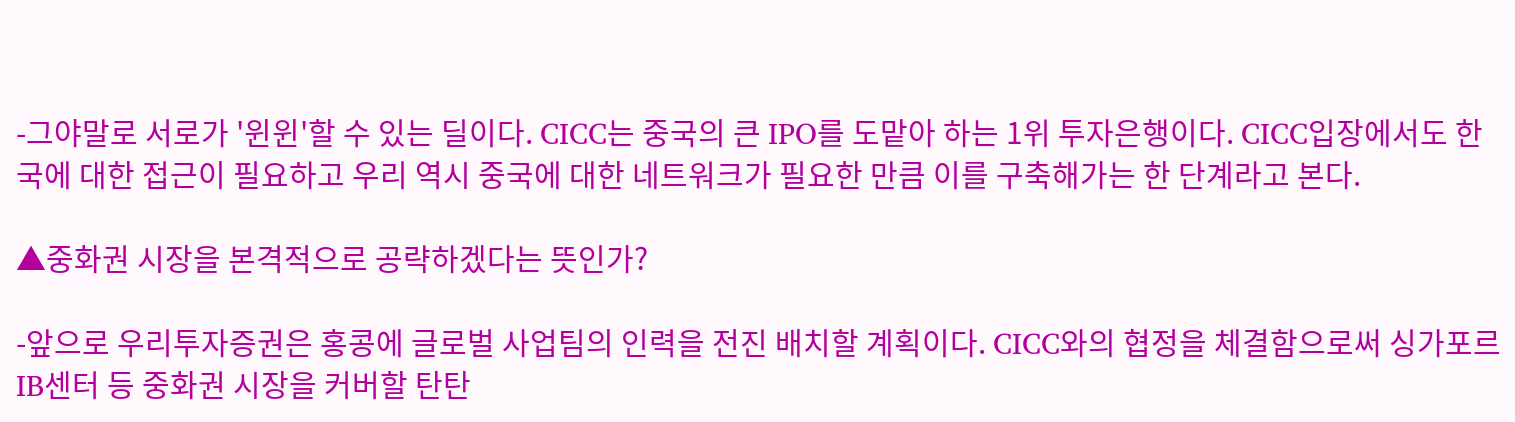-그야말로 서로가 '윈윈'할 수 있는 딜이다. CICC는 중국의 큰 IPO를 도맡아 하는 1위 투자은행이다. CICC입장에서도 한국에 대한 접근이 필요하고 우리 역시 중국에 대한 네트워크가 필요한 만큼 이를 구축해가는 한 단계라고 본다.

▲중화권 시장을 본격적으로 공략하겠다는 뜻인가?

-앞으로 우리투자증권은 홍콩에 글로벌 사업팀의 인력을 전진 배치할 계획이다. CICC와의 협정을 체결함으로써 싱가포르 IB센터 등 중화권 시장을 커버할 탄탄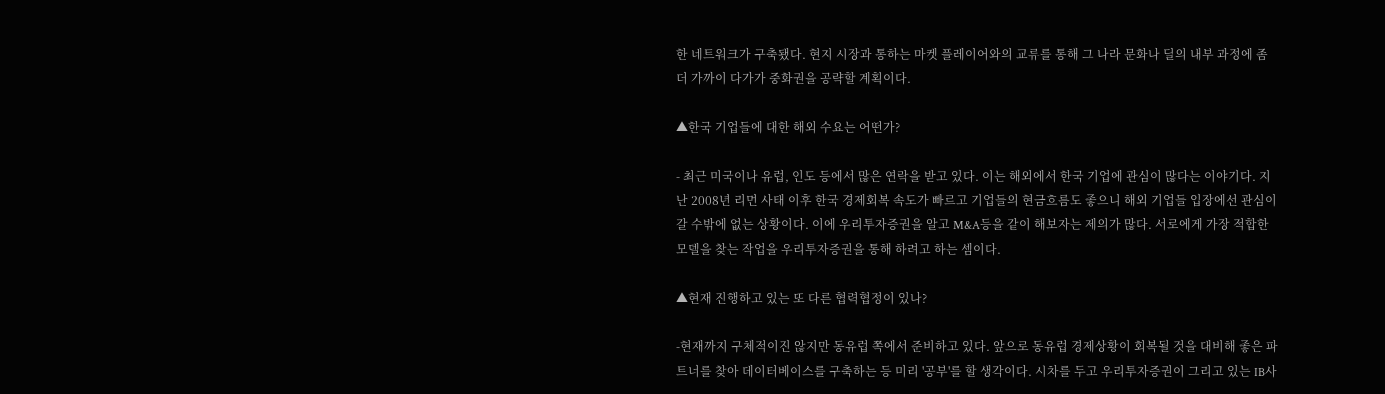한 네트워크가 구축됐다. 현지 시장과 통하는 마켓 플레이어와의 교류를 통해 그 나라 문화나 딜의 내부 과정에 좀 더 가까이 다가가 중화권을 공략할 계획이다.

▲한국 기업들에 대한 해외 수요는 어떤가?

- 최근 미국이나 유럽, 인도 등에서 많은 연락을 받고 있다. 이는 해외에서 한국 기업에 관심이 많다는 이야기다. 지난 2008년 리먼 사태 이후 한국 경제회복 속도가 빠르고 기업들의 현금흐름도 좋으니 해외 기업들 입장에선 관심이 갈 수밖에 없는 상황이다. 이에 우리투자증권을 알고 M&A등을 같이 해보자는 제의가 많다. 서로에게 가장 적합한 모델을 찾는 작업을 우리투자증권을 통해 하려고 하는 셈이다.

▲현재 진행하고 있는 또 다른 협력협정이 있나?

-현재까지 구체적이진 않지만 동유럽 쪽에서 준비하고 있다. 앞으로 동유럽 경제상황이 회복될 것을 대비해 좋은 파트너를 찾아 데이터베이스를 구축하는 등 미리 '공부'를 할 생각이다. 시차를 두고 우리투자증권이 그리고 있는 IB사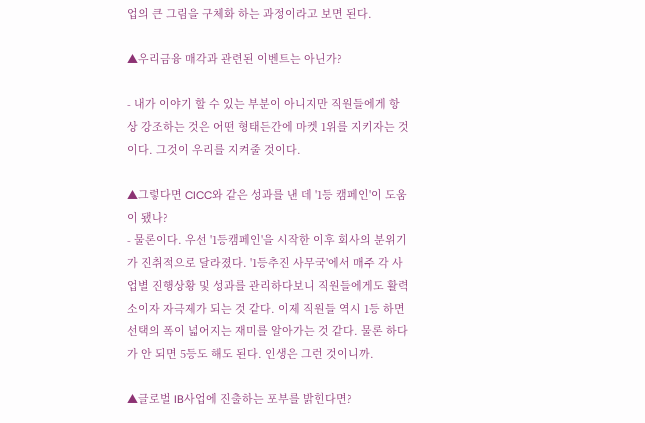업의 큰 그림을 구체화 하는 과정이라고 보면 된다.

▲우리금융 매각과 관련된 이벤트는 아닌가?

- 내가 이야기 할 수 있는 부분이 아니지만 직원들에게 항상 강조하는 것은 어떤 형태든간에 마켓 1위를 지키자는 것이다. 그것이 우리를 지켜줄 것이다.

▲그렇다면 CICC와 같은 성과를 낸 데 '1등 캠페인'이 도움이 됐나?
- 물론이다. 우선 '1등캠페인'을 시작한 이후 회사의 분위기가 진취적으로 달라졌다. '1등추진 사무국'에서 매주 각 사업별 진행상황 및 성과를 관리하다보니 직원들에게도 활력소이자 자극제가 되는 것 같다. 이제 직원들 역시 1등 하면 선택의 폭이 넓어지는 재미를 알아가는 것 같다. 물론 하다가 안 되면 5등도 해도 된다. 인생은 그런 것이니까.

▲글로벌 IB사업에 진출하는 포부를 밝힌다면?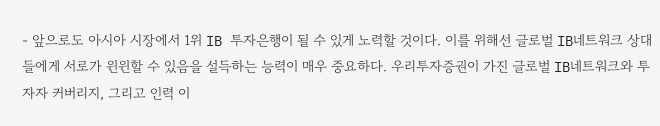- 앞으로도 아시아 시장에서 1위 IB 투자은행이 될 수 있게 노력할 것이다. 이를 위해선 글로벌 IB네트워크 상대들에게 서로가 윈윈할 수 있음을 설득하는 능력이 매우 중요하다. 우리투자증권이 가진 글로벌 IB네트워크와 투자자 커버리지, 그리고 인력 이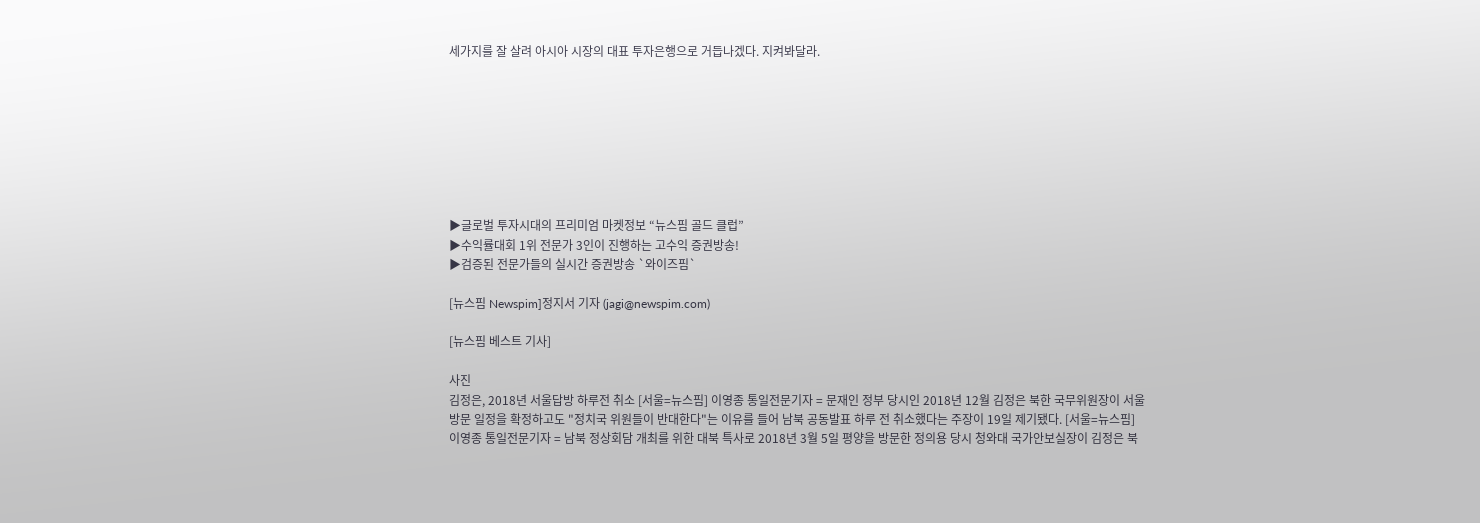세가지를 잘 살려 아시아 시장의 대표 투자은행으로 거듭나겠다. 지켜봐달라.








▶글로벌 투자시대의 프리미엄 마켓정보 “뉴스핌 골드 클럽”
▶수익률대회 1위 전문가 3인이 진행하는 고수익 증권방송!
▶검증된 전문가들의 실시간 증권방송 `와이즈핌`

[뉴스핌 Newspim]정지서 기자 (jagi@newspim.com)

[뉴스핌 베스트 기사]

사진
김정은, 2018년 서울답방 하루전 취소 [서울=뉴스핌] 이영종 통일전문기자 = 문재인 정부 당시인 2018년 12월 김정은 북한 국무위원장이 서울 방문 일정을 확정하고도 "정치국 위원들이 반대한다"는 이유를 들어 남북 공동발표 하루 전 취소했다는 주장이 19일 제기됐다. [서울=뉴스핌] 이영종 통일전문기자 = 남북 정상회담 개최를 위한 대북 특사로 2018년 3월 5일 평양을 방문한 정의용 당시 청와대 국가안보실장이 김정은 북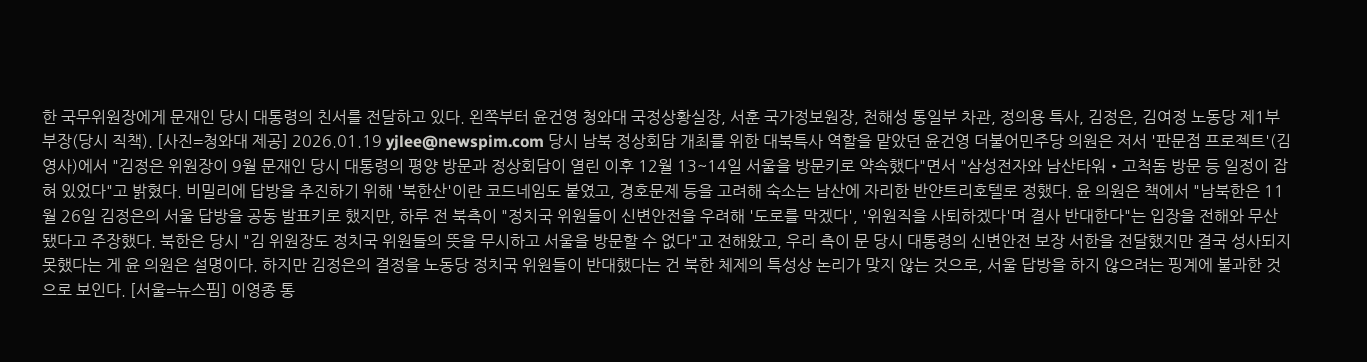한 국무위원장에게 문재인 당시 대통령의 친서를 전달하고 있다. 왼쪽부터 윤건영 청와대 국정상황실장, 서훈 국가정보원장, 천해성 통일부 차관, 정의용 특사, 김정은, 김여정 노동당 제1부부장(당시 직책). [사진=청와대 제공] 2026.01.19 yjlee@newspim.com 당시 남북 정상회담 개최를 위한 대북특사 역할을 맡았던 윤건영 더불어민주당 의원은 저서 '판문점 프로젝트'(김영사)에서 "김정은 위원장이 9월 문재인 당시 대통령의 평양 방문과 정상회담이 열린 이후 12월 13~14일 서울을 방문키로 약속했다"면서 "삼성전자와 남산타워‧고척돔 방문 등 일정이 잡혀 있었다"고 밝혔다. 비밀리에 답방을 추진하기 위해 '북한산'이란 코드네임도 붙였고, 경호문제 등을 고려해 숙소는 남산에 자리한 반얀트리호텔로 정했다. 윤 의원은 책에서 "남북한은 11월 26일 김정은의 서울 답방을 공동 발표키로 했지만, 하루 전 북측이 "정치국 위원들이 신변안전을 우려해 '도로를 막겠다', '위원직을 사퇴하겠다'며 결사 반대한다"는 입장을 전해와 무산됐다고 주장했다. 북한은 당시 "김 위원장도 정치국 위원들의 뜻을 무시하고 서울을 방문할 수 없다"고 전해왔고, 우리 측이 문 당시 대통령의 신변안전 보장 서한을 전달했지만 결국 성사되지 못했다는 게 윤 의원은 설명이다. 하지만 김정은의 결정을 노동당 정치국 위원들이 반대했다는 건 북한 체제의 특성상 논리가 맞지 않는 것으로, 서울 답방을 하지 않으려는 핑계에 불과한 것으로 보인다. [서울=뉴스핌] 이영종 통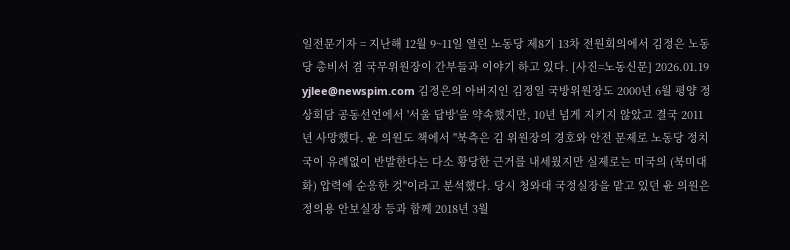일전문기자 = 지난해 12월 9~11일 열린 노동당 제8기 13차 전원회의에서 김정은 노동당 총비서 겸 국무위원장이 간부들과 이야기 하고 있다. [사진=노동신문] 2026.01.19 yjlee@newspim.com 김정은의 아버지인 김정일 국방위원장도 2000년 6월 평양 정상회담 공동선언에서 '서울 답방'을 약속했지만, 10년 넘게 지키지 않았고 결국 2011년 사망했다. 윤 의원도 책에서 "북측은 김 위원장의 경호와 안전 문제로 노동당 정치국이 유례없이 반발한다는 다소 황당한 근거를 내세웠지만 실제로는 미국의 (북미대화) 압력에 순응한 것"이라고 분석했다. 당시 청와대 국정실장을 맡고 있던 윤 의원은 정의용 안보실장 등과 함께 2018년 3월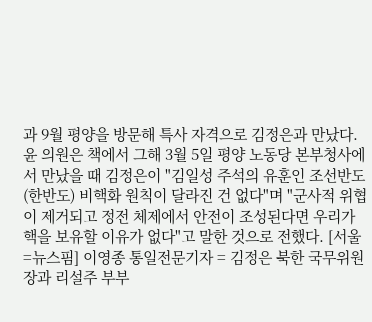과 9월 평양을 방문해 특사 자격으로 김정은과 만났다. 윤 의원은 책에서 그해 3월 5일 평양 노동당 본부청사에서 만났을 때 김정은이 "김일성 주석의 유훈인 조선반도(한반도) 비핵화 원칙이 달라진 건 없다"며 "군사적 위협이 제거되고 정전 체제에서 안전이 조성된다면 우리가 핵을 보유할 이유가 없다"고 말한 것으로 전했다. [서울=뉴스핌] 이영종 통일전문기자 = 김정은 북한 국무위원장과 리설주 부부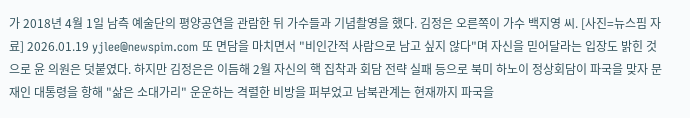가 2018년 4월 1일 남측 예술단의 평양공연을 관람한 뒤 가수들과 기념촬영을 했다. 김정은 오른쪽이 가수 백지영 씨. [사진=뉴스핌 자료] 2026.01.19 yjlee@newspim.com 또 면담을 마치면서 "비인간적 사람으로 남고 싶지 않다"며 자신을 믿어달라는 입장도 밝힌 것으로 윤 의원은 덧붙였다. 하지만 김정은은 이듬해 2월 자신의 핵 집착과 회담 전략 실패 등으로 북미 하노이 정상회담이 파국을 맞자 문재인 대통령을 항해 "삶은 소대가리" 운운하는 격렬한 비방을 퍼부었고 남북관계는 현재까지 파국을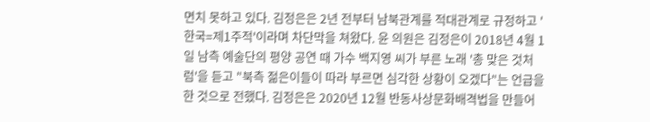면치 못하고 있다. 김정은은 2년 전부터 남북관계를 적대관계로 규정하고 '한국=제1주적'이라며 차단막을 쳐왔다. 윤 의원은 김정은이 2018년 4월 1일 남측 예술단의 평양 공연 때 가수 백지영 씨가 부른 노래 '총 맞은 것처럼'을 듣고 "북측 젊은이들이 따라 부르면 심각한 상황이 오겠다"는 언급을 한 것으로 전했다. 김정은은 2020년 12월 반동사상문화배격법을 만들어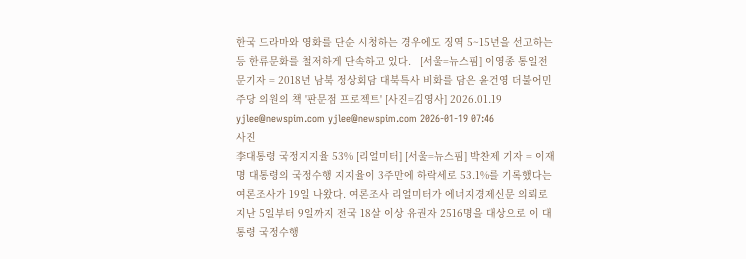한국 드라마와 영화를 단순 시청하는 경우에도 징역 5~15년을 선고하는 등 한류문화를 철저하게 단속하고 있다.   [서울=뉴스핌] 이영종 통일전문기자 = 2018년 남북 정상회담 대북특사 비화를 담은 윤건영 더불어민주당 의원의 책 '판문점 프로젝트' [사진=김영사] 2026.01.19 yjlee@newspim.com yjlee@newspim.com 2026-01-19 07:46
사진
李대통령 국정지지율 53% [리얼미터] [서울=뉴스핌] 박찬제 기자 = 이재명 대통령의 국정수행 지지율이 3주만에 하락세로 53.1%를 기록했다는 여론조사가 19일 나왔다. 여론조사 리얼미터가 에너지경제신문 의뢰로 지난 5일부터 9일까지 전국 18살 이상 유권자 2516명을 대상으로 이 대통령 국정수행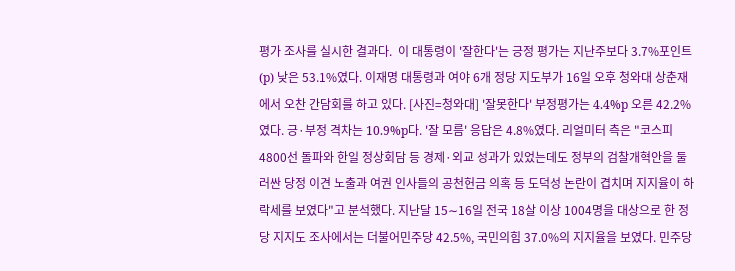평가 조사를 실시한 결과다.  이 대통령이 '잘한다'는 긍정 평가는 지난주보다 3.7%포인트(p) 낮은 53.1%였다. 이재명 대통령과 여야 6개 정당 지도부가 16일 오후 청와대 상춘재에서 오찬 간담회를 하고 있다. [사진=청와대] '잘못한다' 부정평가는 4.4%p 오른 42.2%였다. 긍·부정 격차는 10.9%p다. '잘 모름' 응답은 4.8%였다. 리얼미터 측은 "코스피 4800선 돌파와 한일 정상회담 등 경제·외교 성과가 있었는데도 정부의 검찰개혁안을 둘러싼 당정 이견 노출과 여권 인사들의 공천헌금 의혹 등 도덕성 논란이 겹치며 지지율이 하락세를 보였다"고 분석했다. 지난달 15∼16일 전국 18살 이상 1004명을 대상으로 한 정당 지지도 조사에서는 더불어민주당 42.5%, 국민의힘 37.0%의 지지율을 보였다. 민주당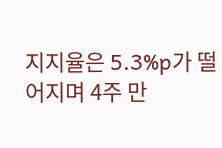지지율은 5.3%p가 떨어지며 4주 만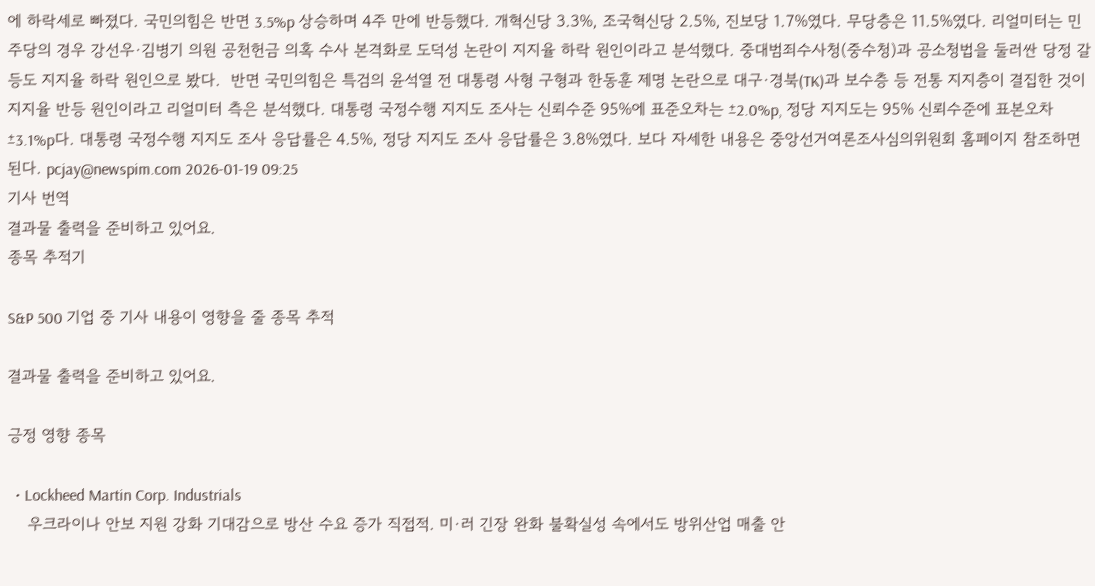에 하락세로 빠졌다. 국민의힘은 반면 3.5%p 상승하며 4주 만에 반등했다. 개혁신당 3.3%, 조국혁신당 2.5%, 진보당 1.7%였다. 무당층은 11.5%였다. 리얼미터는 민주당의 경우 강선우·김병기 의원 공천헌금 의혹 수사 본격화로 도덕성 논란이 지지율 하락 원인이라고 분석했다. 중대범죄수사청(중수청)과 공소청법을 둘러싼 당정 갈등도 지지율 하락 원인으로 봤다.  반면 국민의힘은 특검의 윤석열 전 대통령 사형 구형과 한동훈 제명 논란으로 대구·경북(TK)과 보수층 등 전통 지지층이 결집한 것이 지지율 반등 원인이라고 리얼미터 측은 분석했다. 대통령 국정수행 지지도 조사는 신뢰수준 95%에 표준오차는 ±2.0%p, 정당 지지도는 95% 신뢰수준에 표본오차 ±3.1%p다. 대통령 국정수행 지지도 조사 응답률은 4.5%, 정당 지지도 조사 응답률은 3.8%였다. 보다 자세한 내용은 중앙선거여론조사심의위원회 홈페이지 참조하면 된다. pcjay@newspim.com 2026-01-19 09:25
기사 번역
결과물 출력을 준비하고 있어요.
종목 추적기

S&P 500 기업 중 기사 내용이 영향을 줄 종목 추적

결과물 출력을 준비하고 있어요.

긍정 영향 종목

  • Lockheed Martin Corp. Industrials
    우크라이나 안보 지원 강화 기대감으로 방산 수요 증가 직접적. 미·러 긴장 완화 불확실성 속에서도 방위산업 매출 안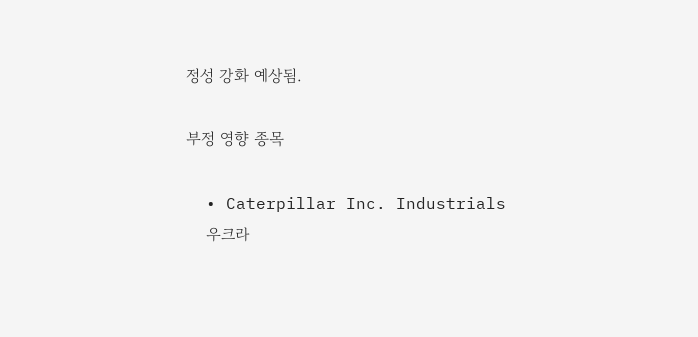정성 강화 예상됨.

부정 영향 종목

  • Caterpillar Inc. Industrials
    우크라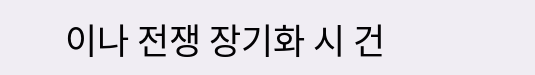이나 전쟁 장기화 시 건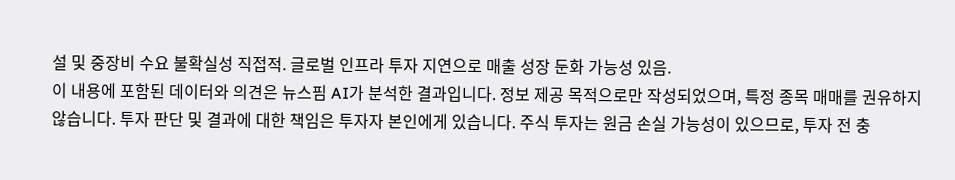설 및 중장비 수요 불확실성 직접적. 글로벌 인프라 투자 지연으로 매출 성장 둔화 가능성 있음.
이 내용에 포함된 데이터와 의견은 뉴스핌 AI가 분석한 결과입니다. 정보 제공 목적으로만 작성되었으며, 특정 종목 매매를 권유하지 않습니다. 투자 판단 및 결과에 대한 책임은 투자자 본인에게 있습니다. 주식 투자는 원금 손실 가능성이 있으므로, 투자 전 충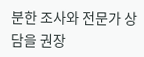분한 조사와 전문가 상담을 권장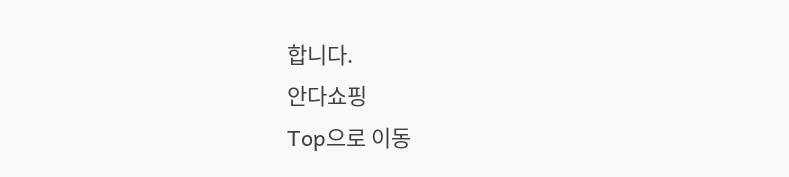합니다.
안다쇼핑
Top으로 이동